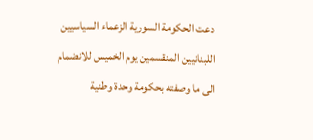دعت الحكومة السورية الزعماء السياسيين اللبنانيين المنقسمين يوم الخميس للانضمام الى ما وصفته بحكومة وحدة وطنية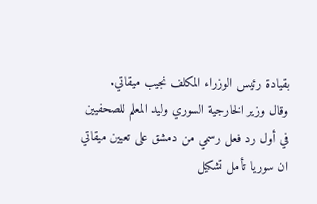بقيادة رئيس الوزراء المكلف نجيب ميقاتي.
وقال وزير الخارجية السوري وليد المعلم للصحفيين في أول رد فعل رسمي من دمشق على تعيين ميقاتي ان سوريا تأمل تشكيل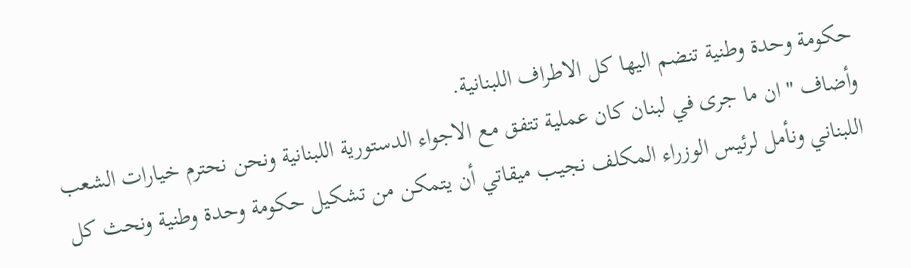حكومة وحدة وطنية تنضم اليها كل الاطراف اللبنانية.
وأضاف "ان ما جرى في لبنان كان عملية تتفق مع الاجواء الدستورية اللبنانية ونحن نحترم خيارات الشعب اللبناني ونأمل لرئيس الوزراء المكلف نجيب ميقاتي أن يتمكن من تشكيل حكومة وحدة وطنية ونحث كل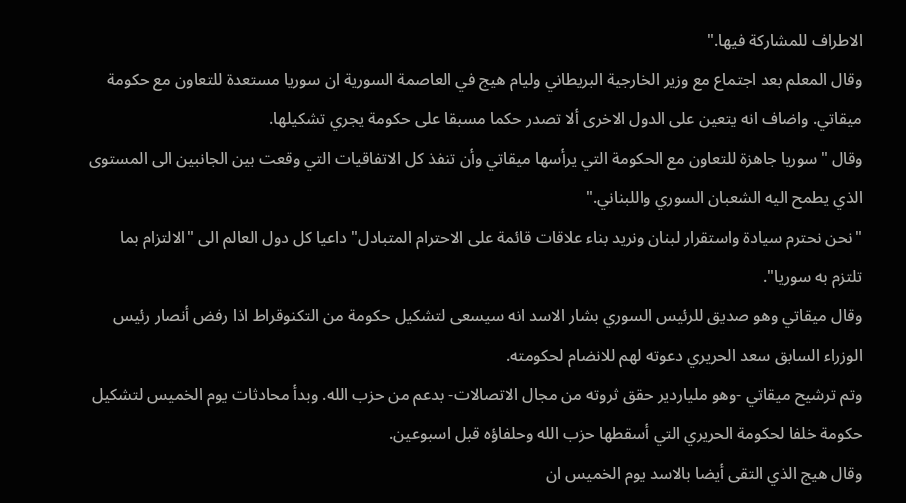الاطراف للمشاركة فيها."
وقال المعلم بعد اجتماع مع وزير الخارجية البريطاني وليام هيج في العاصمة السورية ان سوريا مستعدة للتعاون مع حكومة ميقاتي. واضاف انه يتعين على الدول الاخرى ألا تصدر حكما مسبقا على حكومة يجري تشكيلها.
وقال "سوريا جاهزة للتعاون مع الحكومة التي يرأسها ميقاتي وأن تنفذ كل الاتفاقيات التي وقعت بين الجانبين الى المستوى الذي يطمح اليه الشعبان السوري واللبناني."
"نحن نحترم سيادة واستقرار لبنان ونريد بناء علاقات قائمة على الاحترام المتبادل" داعيا كل دول العالم الى "الالتزام بما تلتزم به سوريا".
وقال ميقاتي وهو صديق للرئيس السوري بشار الاسد انه سيسعى لتشكيل حكومة من التكنوقراط اذا رفض أنصار رئيس الوزراء السابق سعد الحريري دعوته لهم للانضام لحكومته.
وتم ترشيح ميقاتي -وهو ملياردير حقق ثروته من مجال الاتصالات- بدعم من حزب الله. وبدأ محادثات يوم الخميس لتشكيل حكومة خلفا لحكومة الحريري التي أسقطها حزب الله وحلفاؤه قبل اسبوعين.
وقال هيج الذي التقى أيضا بالاسد يوم الخميس ان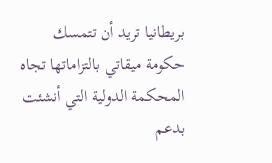بريطانيا تريد أن تتمسك حكومة ميقاتي بالتزاماتها تجاه المحكمة الدولية التي أنشئت بدعم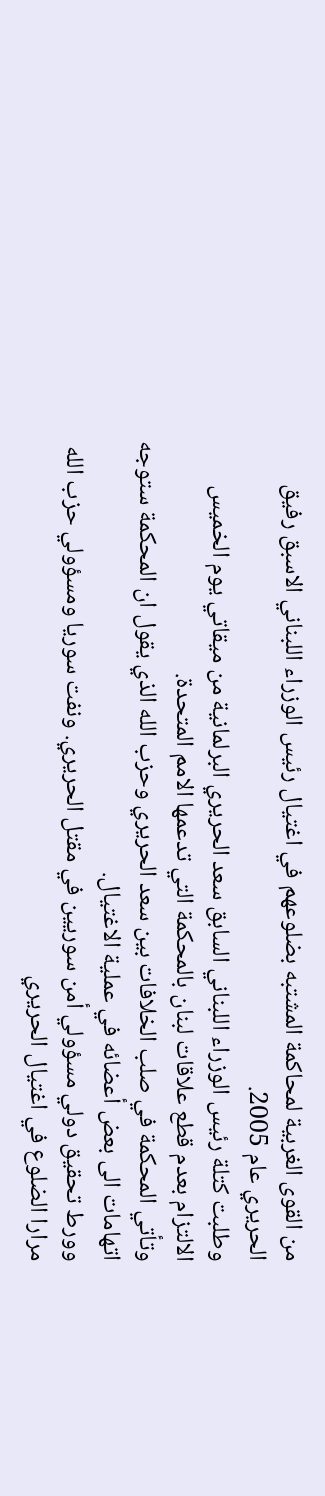من القوى الغربية لمحاكمة المشتبه بضلوعهم في اغتيال رئيس الوزراء اللبناني الاسبق رفيق الحريري عام 2005.
وطلبت كتلة رئيس الوزراء اللبناني السابق سعد الحريري البرلمانية من ميقاتي يوم الخميس الالتزام بعدم قطع علاقات لبنان بالمحكمة التي تدعمها الامم المتحدة.
وتأتي المحكمة في صلب الخلافات بين سعد الحريري وحزب الله الذي يقول ان المحكمة ستوجه اتهامات الى بعض أعضائه في عملية الاغتيال.
وورط تحقيق دولي مسؤولي أمن سوريين في مقتل الحريري. ونفت سوريا ومسؤولي حزب الله مرارا الضلوع في اغتيال الحريري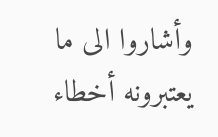وأشاروا الى ما يعتبرونه أخطاء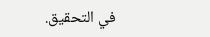في التحقيق.